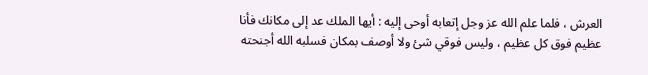العرش ، فلما علم الله عز وجل إتعابه أوحى إليه : أيها الملك عد إلى مكانك فأنا
عظيم فوق كل عظيم ، وليس فوقي شئ ولا أوصف بمكان فسلبه الله أجنحته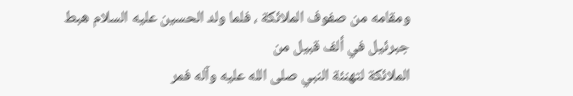ومقامه من صفوف الملائكة ، فلما ولد الحسين عليه السلام هبط جبرئيل في ألف قبيل من
الملائكة لتهنئة النبي صلى الله عليه وآله فمر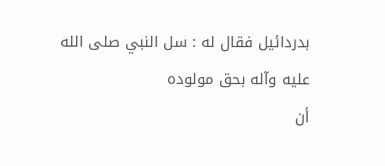بدردائيل فقال له : سل النبي صلى الله عليه وآله بحق مولوده
أن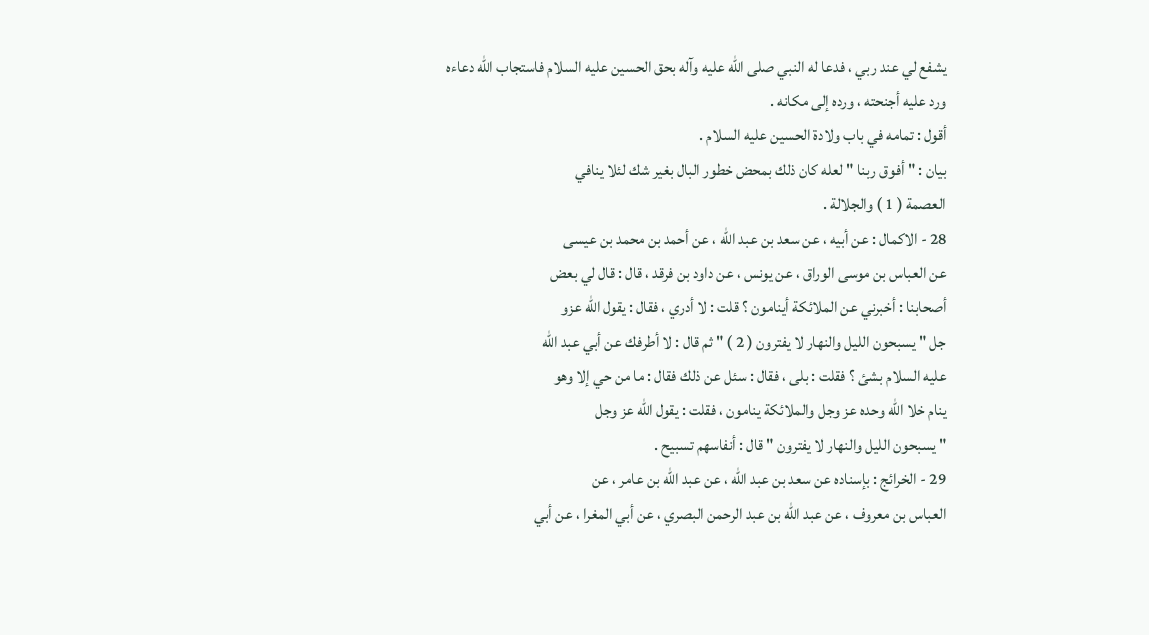يشفع لي عند ربي ، فدعا له النبي صلى الله عليه وآله بحق الحسين عليه السلام فاستجاب الله دعاءه
ورد عليه أجنحته ، ورده إلى مكانه .
أقول : تمامه في باب ولادة الحسين عليه السلام .
بيان : " أفوق ربنا " لعله كان ذلك بمحض خطور البال بغير شك لئلا ينافي
العصمة ( 1 ) والجلالة .
28 - الاكمال : عن أبيه ، عن سعد بن عبد الله ، عن أحمد بن محمد بن عيسى
عن العباس بن موسى الوراق ، عن يونس ، عن داود بن فرقد ، قال : قال لي بعض
أصحابنا : أخبرني عن الملائكة أينامون ؟ قلت : لا أدري ، فقال : يقول الله عزو
جل " يسبحون الليل والنهار لا يفترون ( 2 ) " ثم قال : لا أطرفك عن أبي عبد الله
عليه السلام بشئ ؟ فقلت : بلى ، فقال : سئل عن ذلك فقال : ما من حي إلا وهو
ينام خلا الله وحده عز وجل والملائكة ينامون ، فقلت : يقول الله عز وجل
" يسبحون الليل والنهار لا يفترون " قال : أنفاسهم تسبيح .
29 - الخرائج : بإسناده عن سعد بن عبد الله ، عن عبد الله بن عامر ، عن
العباس بن معروف ، عن عبد الله بن عبد الرحمن البصري ، عن أبي المغرا ، عن أبي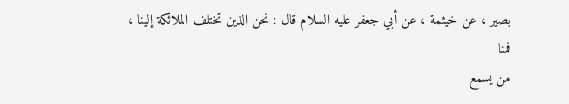بصير ، عن خيثمة ، عن أبي جعفر عليه السلام قال : نحن الذين تختلف الملائكة إلينا ، فمنا
من يسمع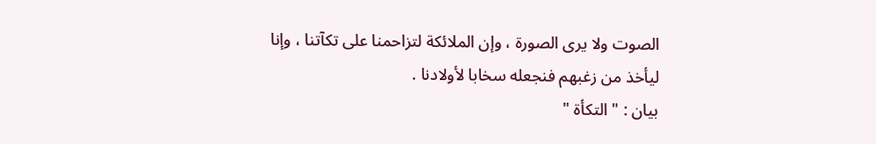الصوت ولا يرى الصورة ، وإن الملائكة لتزاحمنا على تكآتنا ، وإنا
ليأخذ من زغبهم فنجعله سخابا لأولادنا .
بيان : " التكأة "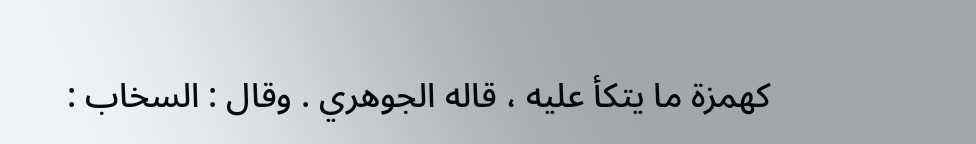كهمزة ما يتكأ عليه ، قاله الجوهري . وقال : السخاب :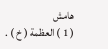هامش
( 1 ) العظمة ( خ ) .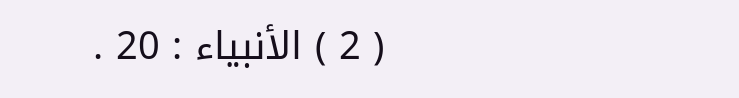( 2 ) الأنبياء : 20 .